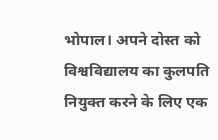भोपाल। अपने दोस्त को विश्वविद्यालय का कुलपति नियुक्त करने के लिए एक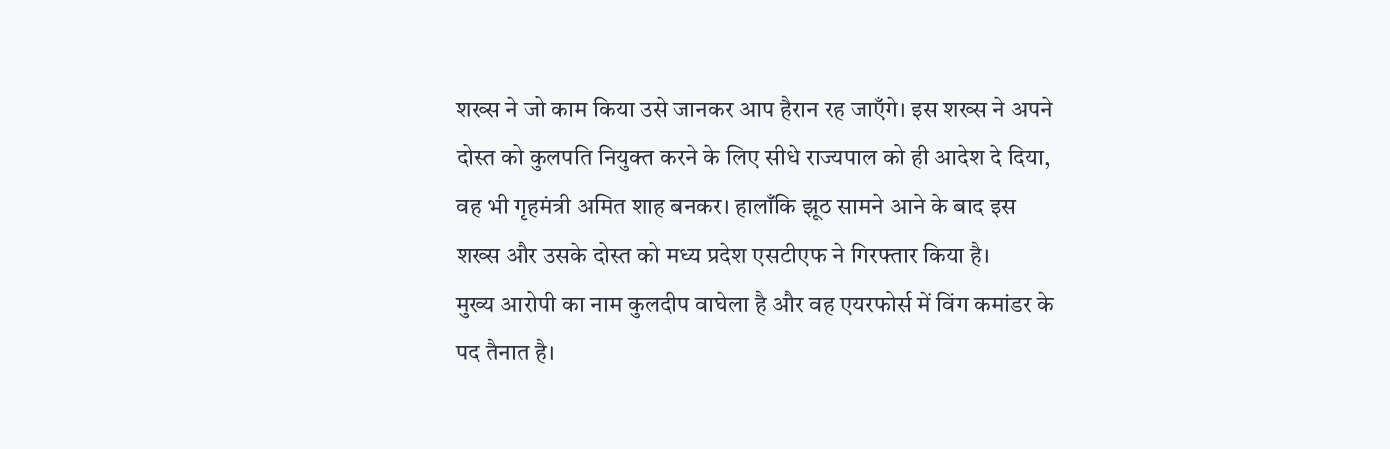शख्स ने जो काम किया उसे जानकर आप हैरान रह जाएँगे। इस शख्स ने अपने दोस्त को कुलपति नियुक्त करने के लिए सीधे राज्यपाल को ही आदेश दे दिया, वह भी गृहमंत्री अमित शाह बनकर। हालाँकि झूठ सामने आने के बाद इस शख्स और उसके दोस्त को मध्य प्रदेश एसटीएफ ने गिरफ्तार किया है।
मुख्य आरोपी का नाम कुलदीप वाघेला है और वह एयरफोर्स में विंग कमांडर के पद तैनात है।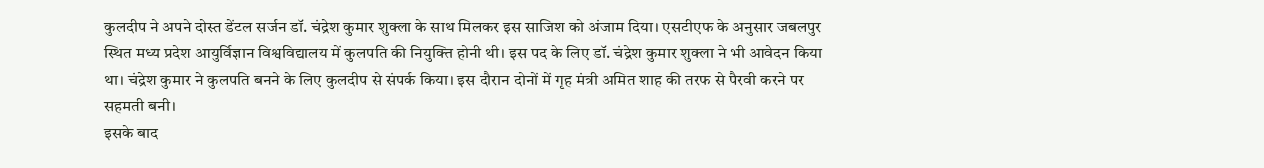कुलदीप ने अपने दोस्त डेंटल सर्जन डॉ. चंद्रेश कुमार शुक्ला के साथ मिलकर इस साजिश को अंजाम दिया। एसटीएफ के अनुसार जबलपुर स्थित मध्य प्रदेश आयुर्विज्ञान विश्वविद्यालय में कुलपति की नियुक्ति होनी थी। इस पद के लिए डॉ. चंद्रेश कुमार शुक्ला ने भी आवेदन किया था। चंद्रेश कुमार ने कुलपति बनने के लिए कुलदीप से संपर्क किया। इस दौरान दोनों में गृह मंत्री अमित शाह की तरफ से पैरवी करने पर सहमती बनी।
इसके बाद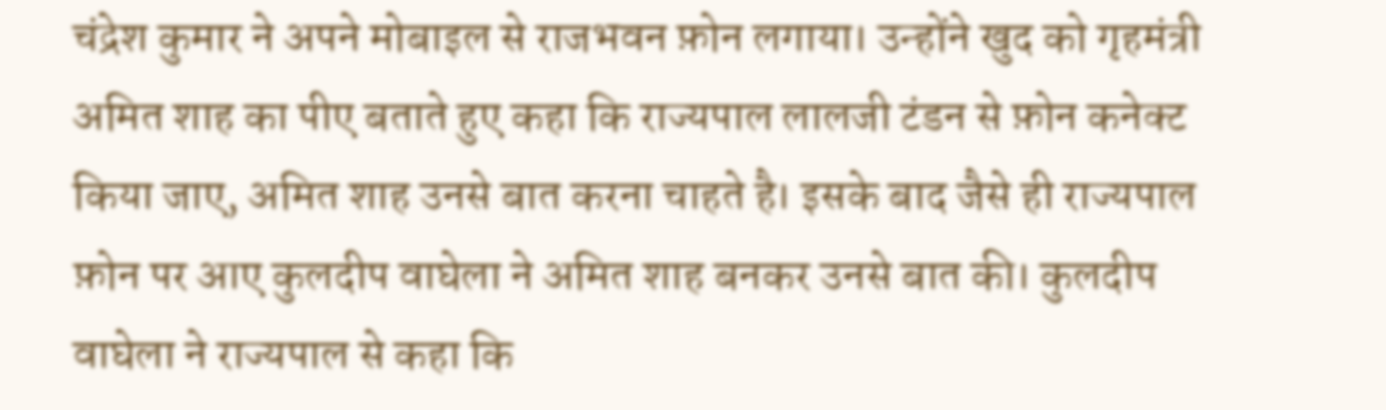चंद्रेश कुमार ने अपने मोबाइल से राजभवन फ़ोन लगाया। उन्होंने खुद को गृहमंत्री अमित शाह का पीए बताते हुए कहा कि राज्यपाल लालजी टंडन से फ़ोन कनेक्ट किया जाए, अमित शाह उनसे बात करना चाहते है। इसके बाद जैसे ही राज्यपाल फ़ोन पर आए कुलदीप वाघेला ने अमित शाह बनकर उनसे बात की। कुलदीप वाघेला ने राज्यपाल से कहा कि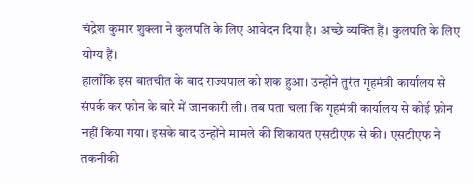चंद्रेश कुमार शुक्ला ने कुलपति के लिए आवेदन दिया है। अच्छे व्यक्ति हैं। कुलपति के लिए योग्य हैं।
हालाँकि इस बातचीत के बाद राज्यपाल को शक हुआ। उन्होंने तुरंत गृहमंत्री कार्यालय से संपर्क कर फोन के बारे में जानकारी ली। तब पता चला कि गृहमंत्री कार्यालय से कोई फ़ोन नहीं किया गया। इसके बाद उन्होंने मामले की शिकायत एसटीएफ से की। एसटीएफ ने तकनीकी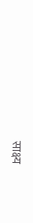साक्ष्य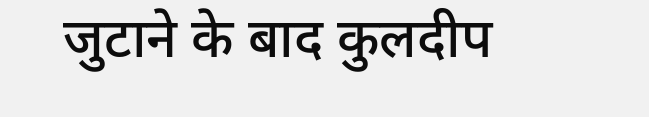जुटाने के बाद कुलदीप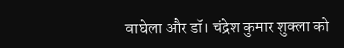वाघेला और डॉ। चंद्रेश कुमार शुक्ला को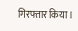गिरफ्तार किया।